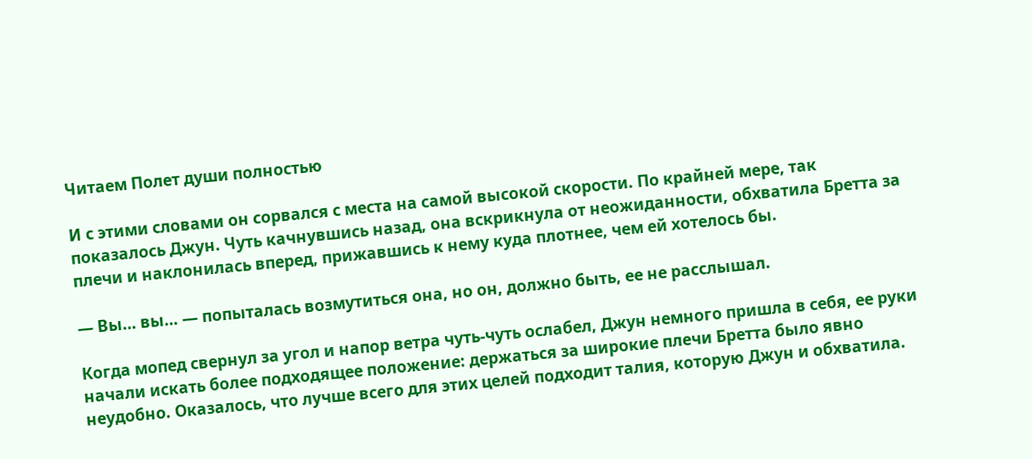Читаем Полет души полностью

И с этими словами он сорвался с места на самой высокой скорости. По крайней мере, так показалось Джун. Чуть качнувшись назад, она вскрикнула от неожиданности, обхватила Бретта за плечи и наклонилась вперед, прижавшись к нему куда плотнее, чем ей хотелось бы.

— Вы… вы… — попыталась возмутиться она, но он, должно быть, ее не расслышал.

Когда мопед свернул за угол и напор ветра чуть-чуть ослабел, Джун немного пришла в себя, ее руки начали искать более подходящее положение: держаться за широкие плечи Бретта было явно неудобно. Оказалось, что лучше всего для этих целей подходит талия, которую Джун и обхватила.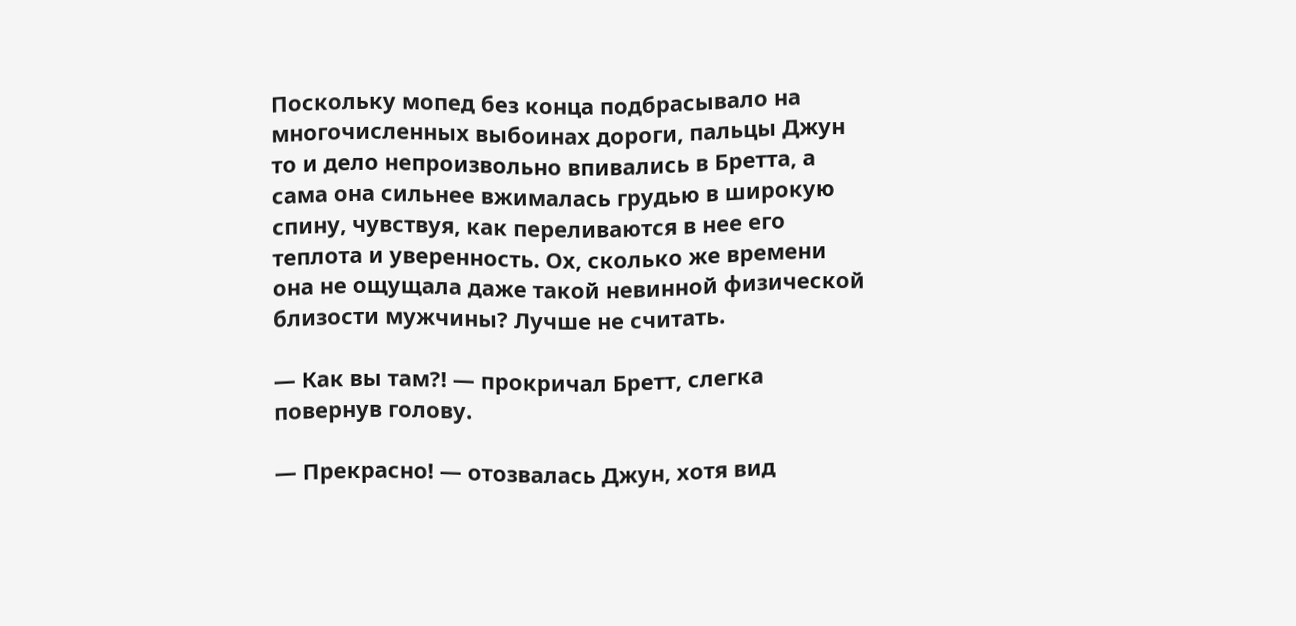Поскольку мопед без конца подбрасывало на многочисленных выбоинах дороги, пальцы Джун то и дело непроизвольно впивались в Бретта, а сама она сильнее вжималась грудью в широкую спину, чувствуя, как переливаются в нее его теплота и уверенность. Ох, сколько же времени она не ощущала даже такой невинной физической близости мужчины? Лучше не считать.

— Как вы там?! — прокричал Бретт, слегка повернув голову.

— Прекрасно! — отозвалась Джун, хотя вид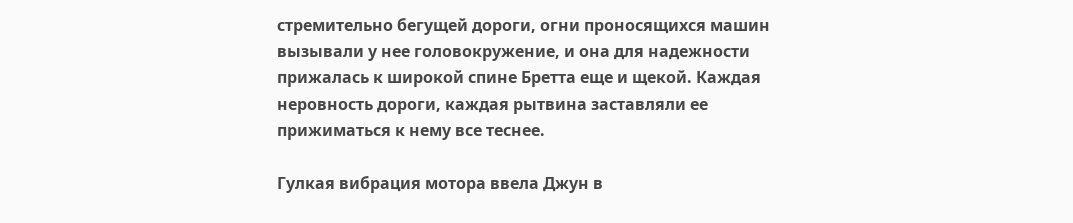стремительно бегущей дороги, огни проносящихся машин вызывали у нее головокружение, и она для надежности прижалась к широкой спине Бретта еще и щекой. Каждая неровность дороги, каждая рытвина заставляли ее прижиматься к нему все теснее.

Гулкая вибрация мотора ввела Джун в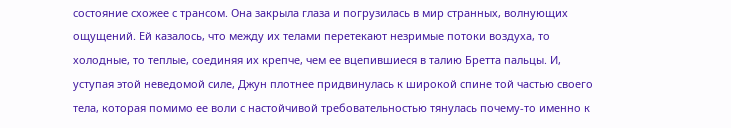состояние схожее с трансом. Она закрыла глаза и погрузилась в мир странных, волнующих ощущений. Ей казалось, что между их телами перетекают незримые потоки воздуха, то холодные, то теплые, соединяя их крепче, чем ее вцепившиеся в талию Бретта пальцы. И, уступая этой неведомой силе, Джун плотнее придвинулась к широкой спине той частью своего тела, которая помимо ее воли с настойчивой требовательностью тянулась почему-то именно к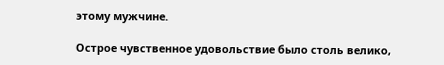этому мужчине.

Острое чувственное удовольствие было столь велико,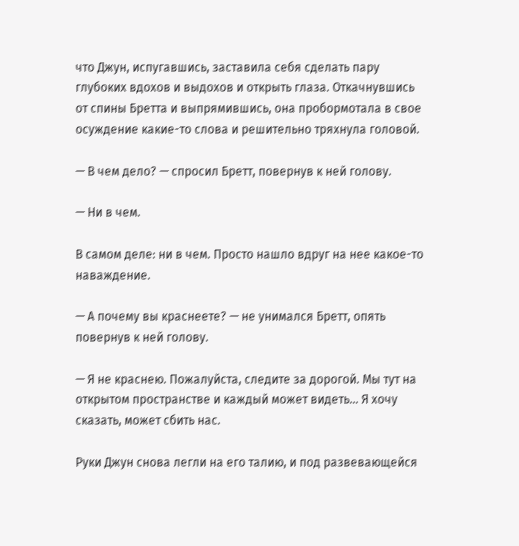что Джун, испугавшись, заставила себя сделать пару глубоких вдохов и выдохов и открыть глаза. Откачнувшись от спины Бретта и выпрямившись, она пробормотала в свое осуждение какие-то слова и решительно тряхнула головой.

— В чем дело? — спросил Бретт, повернув к ней голову.

— Ни в чем.

В самом деле: ни в чем. Просто нашло вдруг на нее какое-то наваждение.

— А почему вы краснеете? — не унимался Бретт, опять повернув к ней голову.

— Я не краснею. Пожалуйста, следите за дорогой. Мы тут на открытом пространстве и каждый может видеть… Я хочу сказать, может сбить нас.

Руки Джун снова легли на его талию, и под развевающейся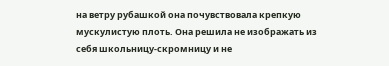на ветру рубашкой она почувствовала крепкую мускулистую плоть. Она решила не изображать из себя школьницу-скромницу и не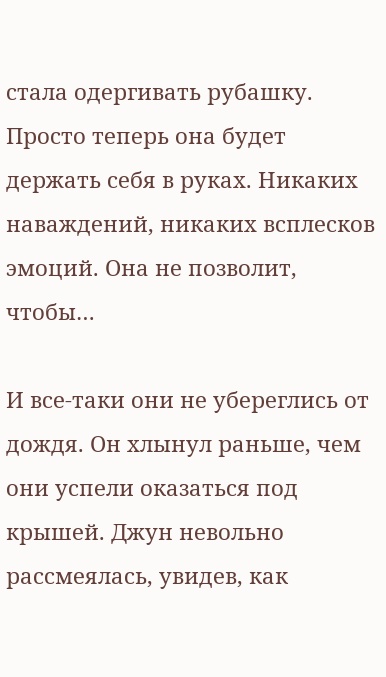стала одергивать рубашку. Просто теперь она будет держать себя в руках. Никаких наваждений, никаких всплесков эмоций. Она не позволит, чтобы…

И все-таки они не убереглись от дождя. Он хлынул раньше, чем они успели оказаться под крышей. Джун невольно рассмеялась, увидев, как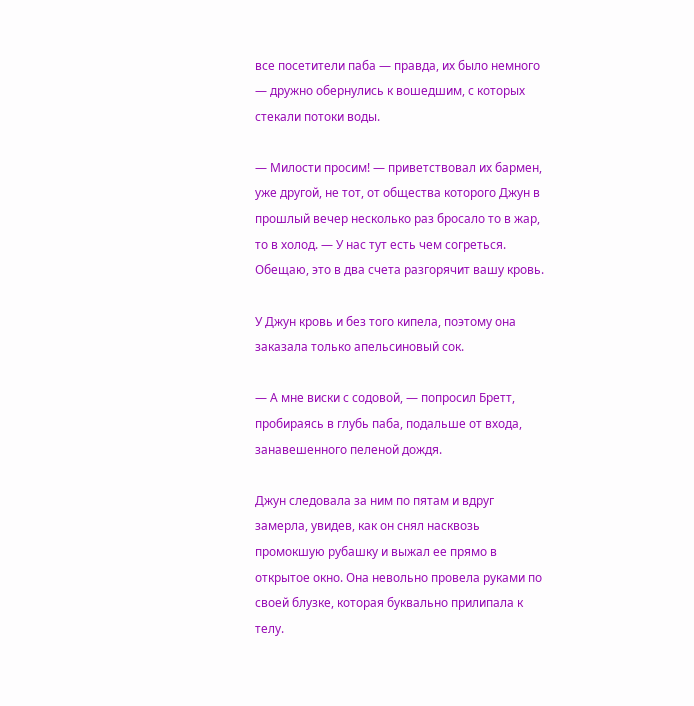все посетители паба — правда, их было немного — дружно обернулись к вошедшим, с которых стекали потоки воды.

— Милости просим! — приветствовал их бармен, уже другой, не тот, от общества которого Джун в прошлый вечер несколько раз бросало то в жар, то в холод. — У нас тут есть чем согреться. Обещаю, это в два счета разгорячит вашу кровь.

У Джун кровь и без того кипела, поэтому она заказала только апельсиновый сок.

— А мне виски с содовой, — попросил Бретт, пробираясь в глубь паба, подальше от входа, занавешенного пеленой дождя.

Джун следовала за ним по пятам и вдруг замерла, увидев, как он снял насквозь промокшую рубашку и выжал ее прямо в открытое окно. Она невольно провела руками по своей блузке, которая буквально прилипала к телу.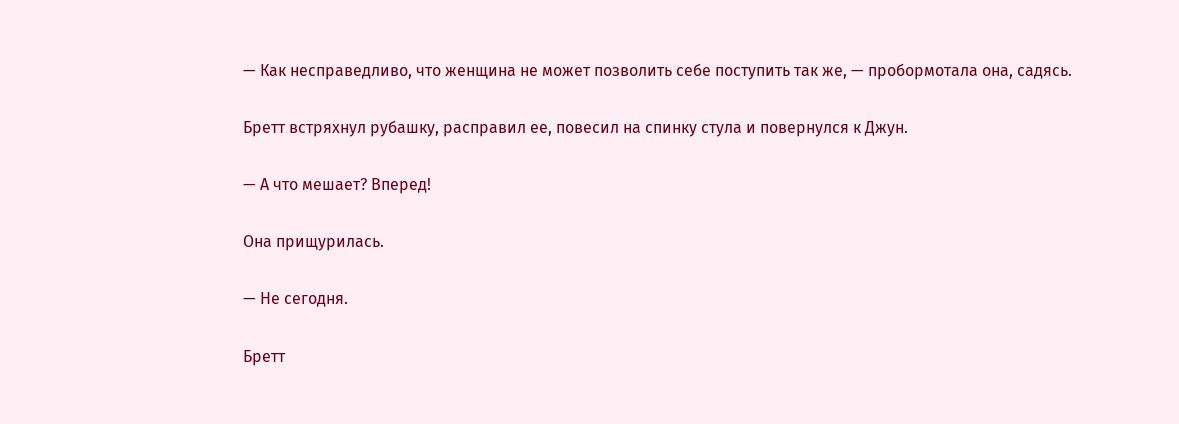— Как несправедливо, что женщина не может позволить себе поступить так же, — пробормотала она, садясь.

Бретт встряхнул рубашку, расправил ее, повесил на спинку стула и повернулся к Джун.

— А что мешает? Вперед!

Она прищурилась.

— Не сегодня.

Бретт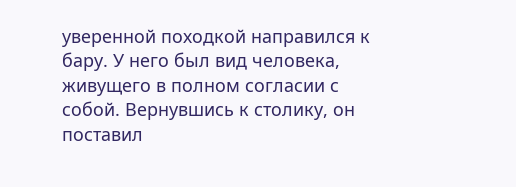уверенной походкой направился к бару. У него был вид человека, живущего в полном согласии с собой. Вернувшись к столику, он поставил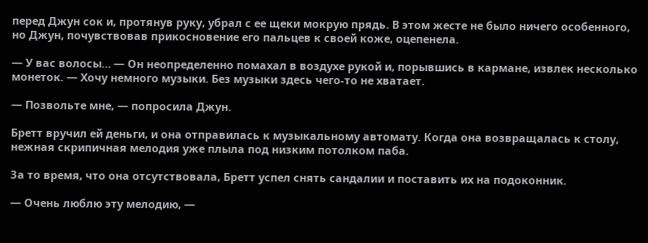перед Джун сок и, протянув руку, убрал с ее щеки мокрую прядь. В этом жесте не было ничего особенного, но Джун, почувствовав прикосновение его пальцев к своей коже, оцепенела.

— У вас волосы… — Он неопределенно помахал в воздухе рукой и, порывшись в кармане, извлек несколько монеток. — Хочу немного музыки. Без музыки здесь чего-то не хватает.

— Позвольте мне, — попросила Джун.

Бретт вручил ей деньги, и она отправилась к музыкальному автомату. Когда она возвращалась к столу, нежная скрипичная мелодия уже плыла под низким потолком паба.

За то время, что она отсутствовала, Бретт успел снять сандалии и поставить их на подоконник.

— Очень люблю эту мелодию, —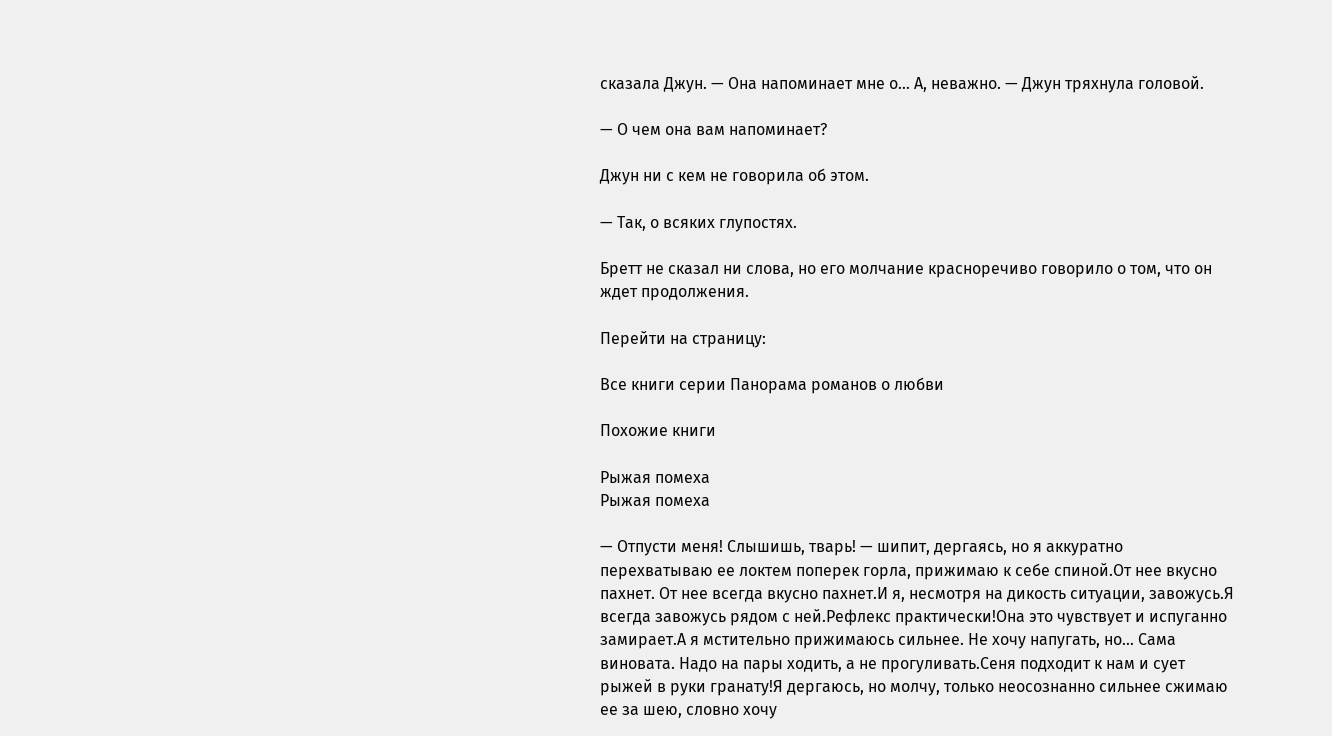сказала Джун. — Она напоминает мне о… А, неважно. — Джун тряхнула головой.

— О чем она вам напоминает?

Джун ни с кем не говорила об этом.

— Так, о всяких глупостях.

Бретт не сказал ни слова, но его молчание красноречиво говорило о том, что он ждет продолжения.

Перейти на страницу:

Все книги серии Панорама романов о любви

Похожие книги

Рыжая помеха
Рыжая помеха

— Отпусти меня! Слышишь, тварь! — шипит, дергаясь, но я аккуратно перехватываю ее локтем поперек горла, прижимаю к себе спиной.От нее вкусно пахнет. От нее всегда вкусно пахнет.И я, несмотря на дикость ситуации, завожусь.Я всегда завожусь рядом с ней.Рефлекс практически!Она это чувствует и испуганно замирает.А я мстительно прижимаюсь сильнее. Не хочу напугать, но… Сама виновата. Надо на пары ходить, а не прогуливать.Сеня подходит к нам и сует рыжей в руки гранату!Я дергаюсь, но молчу, только неосознанно сильнее сжимаю ее за шею, словно хочу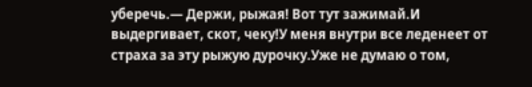уберечь.— Держи, рыжая! Вот тут зажимай.И выдергивает, скот, чеку!У меня внутри все леденеет от страха за эту рыжую дурочку.Уже не думаю о том,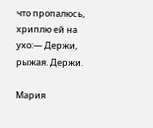что пропалюсь, хриплю ей на ухо:— Держи, рыжая. Держи.

Мария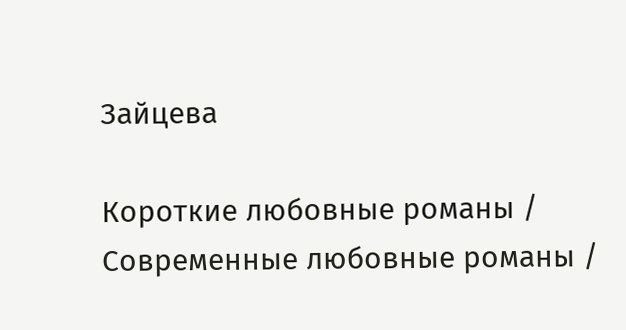Зайцева

Короткие любовные романы / Современные любовные романы /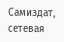Самиздат, сетевая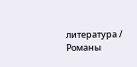литература / Романы